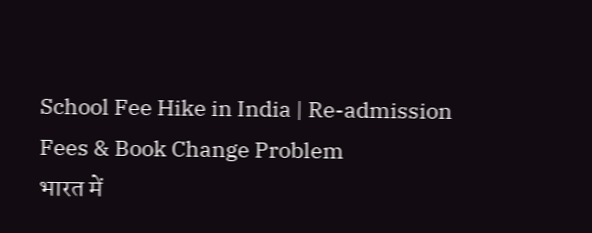School Fee Hike in India | Re-admission Fees & Book Change Problem
भारत में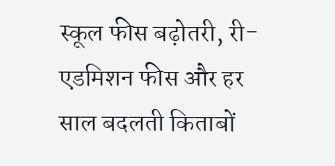स्कूल फीस बढ़ोतरी, री-एडमिशन फीस और हर साल बदलती किताबों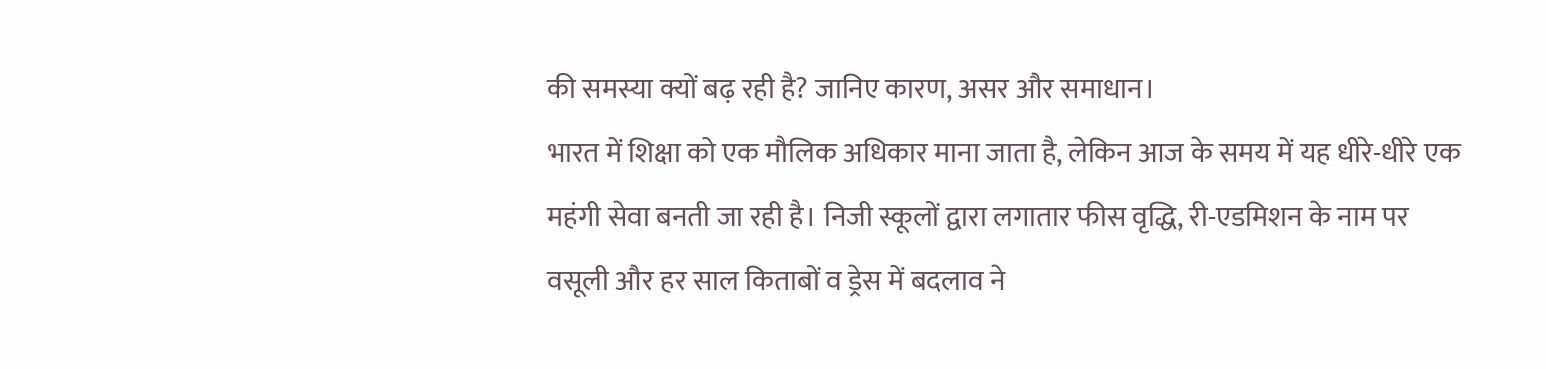की समस्या क्यों बढ़ रही है? जानिए कारण, असर और समाधान।
भारत में शिक्षा को एक मौलिक अधिकार माना जाता है, लेकिन आज के समय में यह धीरे-धीरे एक महंगी सेवा बनती जा रही है। निजी स्कूलों द्वारा लगातार फीस वृद्धि, री-एडमिशन के नाम पर वसूली और हर साल किताबों व ड्रेस में बदलाव ने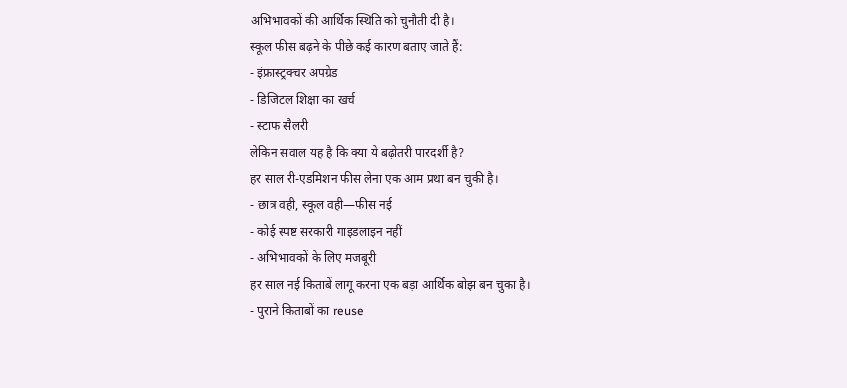अभिभावकों की आर्थिक स्थिति को चुनौती दी है।
स्कूल फीस बढ़ने के पीछे कई कारण बताए जाते हैं:
- इंफ्रास्ट्रक्चर अपग्रेड
- डिजिटल शिक्षा का खर्च
- स्टाफ सैलरी
लेकिन सवाल यह है कि क्या ये बढ़ोतरी पारदर्शी है?
हर साल री-एडमिशन फीस लेना एक आम प्रथा बन चुकी है।
- छात्र वही, स्कूल वही—फीस नई
- कोई स्पष्ट सरकारी गाइडलाइन नहीं
- अभिभावकों के लिए मजबूरी
हर साल नई किताबें लागू करना एक बड़ा आर्थिक बोझ बन चुका है।
- पुराने किताबों का reuse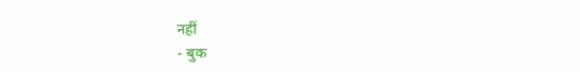नहीं
- बुक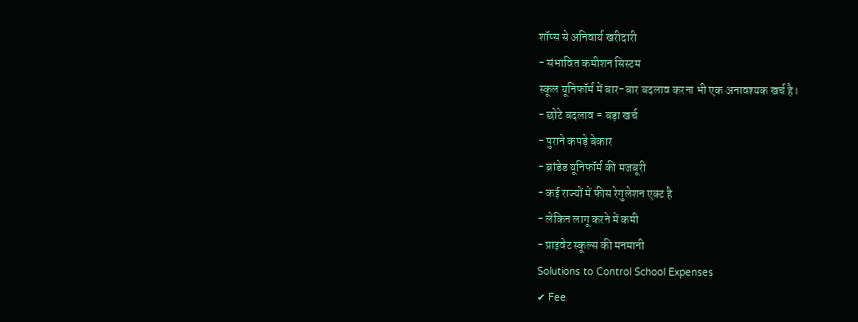शॉप्स से अनिवार्य खरीदारी
- संभावित कमीशन सिस्टम
स्कूल यूनिफॉर्म में बार-बार बदलाव करना भी एक अनावश्यक खर्च है।
- छोटे बदलाव = बड़ा खर्च
- पुराने कपड़े बेकार
- ब्रांडेड यूनिफॉर्म की मजबूरी
- कई राज्यों में फीस रेगुलेशन एक्ट है
- लेकिन लागू करने में कमी
- प्राइवेट स्कूल्स की मनमानी
Solutions to Control School Expenses
✔ Fee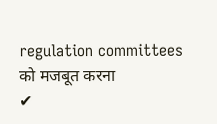regulation committees को मजबूत करना
✔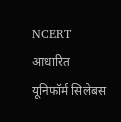NCERT आधारित यूनिफॉर्म सिलेबस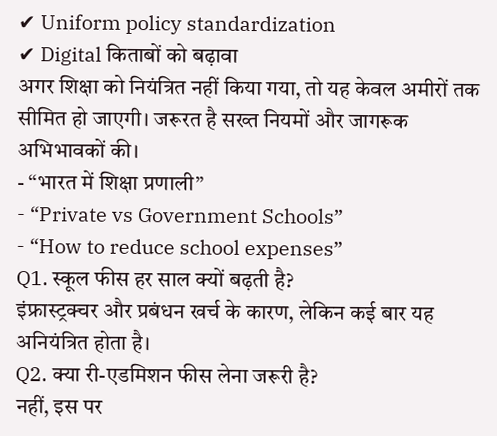✔ Uniform policy standardization
✔ Digital किताबों को बढ़ावा
अगर शिक्षा को नियंत्रित नहीं किया गया, तो यह केवल अमीरों तक सीमित हो जाएगी। जरूरत है सख्त नियमों और जागरूक अभिभावकों की।
- “भारत में शिक्षा प्रणाली”
- “Private vs Government Schools”
- “How to reduce school expenses”
Q1. स्कूल फीस हर साल क्यों बढ़ती है?
इंफ्रास्ट्रक्चर और प्रबंधन खर्च के कारण, लेकिन कई बार यह अनियंत्रित होता है।
Q2. क्या री-एडमिशन फीस लेना जरूरी है?
नहीं, इस पर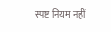स्पष्ट नियम नहीं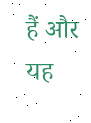हैं और यह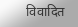विवादित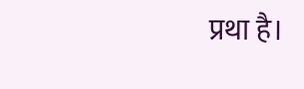प्रथा है।